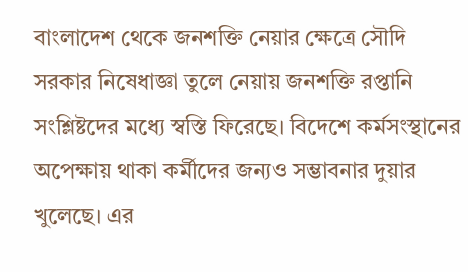বাংলাদেশ থেকে জনশক্তি নেয়ার ক্ষেত্রে সৌদি সরকার নিষেধাজ্ঞা তুলে নেয়ায় জনশক্তি রপ্তানি সংশ্লিষ্টদের মধ্যে স্বস্তি ফিরেছে। বিদেশে কর্মসংস্থানের অপেক্ষায় থাকা কর্মীদের জন্যও সম্ভাবনার দুয়ার খুলেছে। এর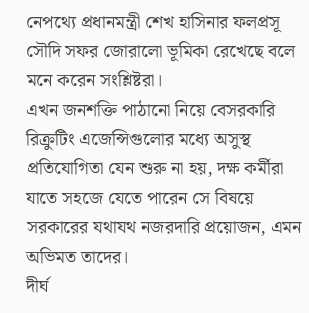নেপথ্যে প্রধানমন্ত্রী শেখ হাসিনার ফলপ্রসূ সৌদি সফর জোরালো ভূমিকা রেখেছে বলে মনে করেন সংশ্লিষ্টরা।
এখন জনশক্তি পাঠানো নিয়ে বেসরকারি রিক্রুটিং এজেন্সিগুলোর মধ্যে অসুস্থ প্রতিযোগিতা যেন শুরু না হয়, দক্ষ কর্মীরা যাতে সহজে যেতে পারেন সে বিষয়ে সরকারের যথাযথ নজরদারি প্রয়োজন, এমন অভিমত তাদের।
দীর্ঘ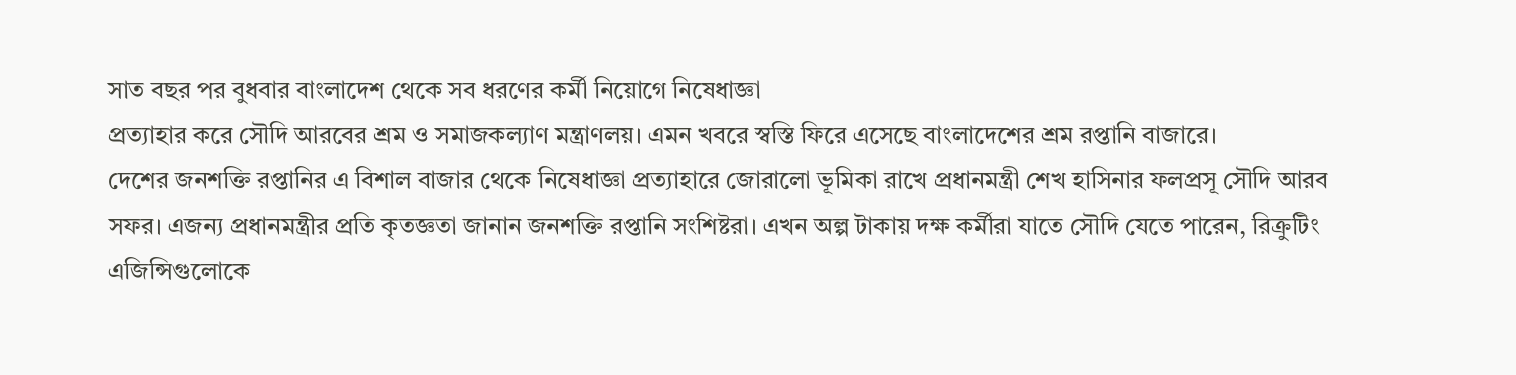সাত বছর পর বুধবার বাংলাদেশ থেকে সব ধরণের কর্মী নিয়োগে নিষেধাজ্ঞা
প্রত্যাহার করে সৌদি আরবের শ্রম ও সমাজকল্যাণ মন্ত্রাণলয়। এমন খবরে স্বস্তি ফিরে এসেছে বাংলাদেশের শ্রম রপ্তানি বাজারে।
দেশের জনশক্তি রপ্তানির এ বিশাল বাজার থেকে নিষেধাজ্ঞা প্রত্যাহারে জোরালো ভূমিকা রাখে প্রধানমন্ত্রী শেখ হাসিনার ফলপ্রসূ সৌদি আরব সফর। এজন্য প্রধানমন্ত্রীর প্রতি কৃতজ্ঞতা জানান জনশক্তি রপ্তানি সংশিষ্টরা। এখন অল্প টাকায় দক্ষ কর্মীরা যাতে সৌদি যেতে পারেন, রিক্রুটিং এজিন্সিগুলোকে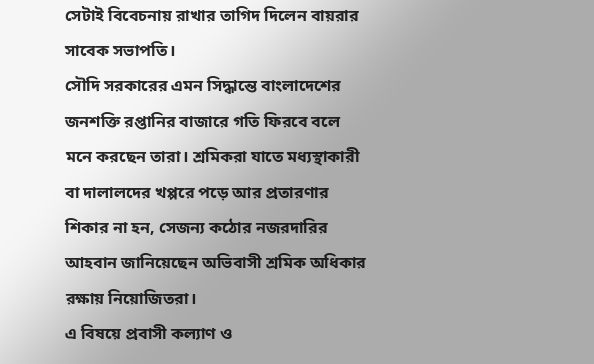সেটাই বিবেচনায় রাখার তাগিদ দিলেন বায়রার সাবেক সভাপতি।
সৌদি সরকারের এমন সিদ্ধান্তে বাংলাদেশের জনশক্তি রপ্তানির বাজারে গতি ফিরবে বলে মনে করছেন তারা। শ্রমিকরা যাতে মধ্যস্থাকারী বা দালালদের খপ্পরে পড়ে আর প্রতারণার শিকার না হন, সেজন্য কঠোর নজরদারির আহবান জানিয়েছেন অভিবাসী শ্রমিক অধিকার রক্ষায় নিয়োজিতরা।
এ বিষয়ে প্রবাসী কল্যাণ ও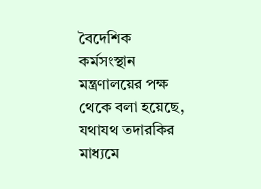বৈদেশিক কর্মসংস্থান মন্ত্রণালয়ের পক্ষ থেকে বলা হয়েছে, যথাযথ তদারকির মাধ্যমে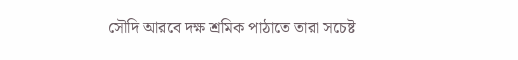সৌদি আরবে দক্ষ শ্রমিক পাঠাতে তারা সচেষ্ট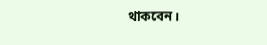থাকবেন।